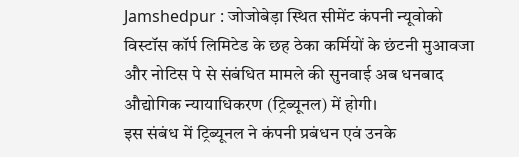Jamshedpur : जोजोबेड़ा स्थित सीमेंट कंपनी न्यूवोको विस्टॉस कॉर्प लिमिटेड के छह ठेका कर्मियों के छंटनी मुआवजा और नोटिस पे से संबंधित मामले की सुनवाई अब धनबाद औद्योगिक न्यायाधिकरण (ट्रिब्यूनल) में होगी।
इस संबंध में ट्रिब्यूनल ने कंपनी प्रबंधन एवं उनके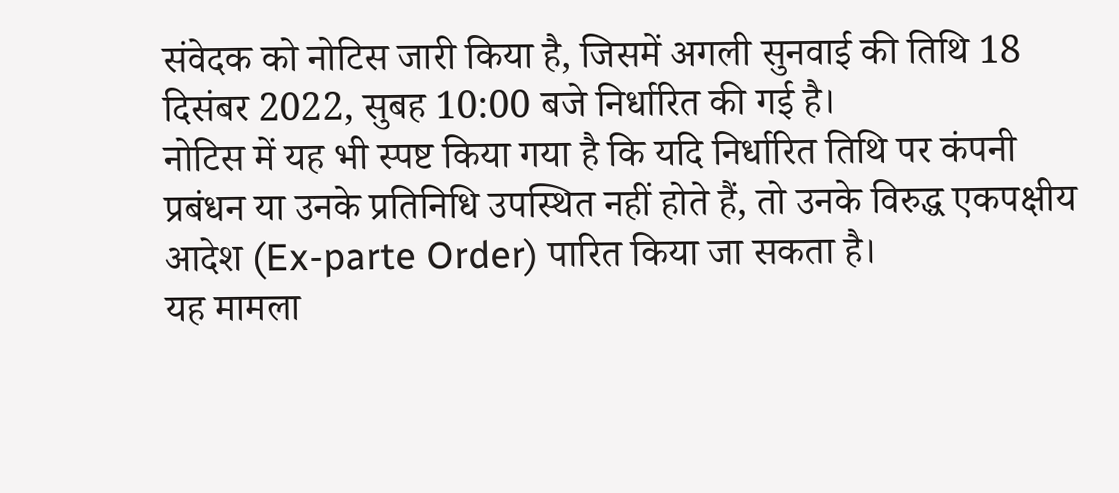संवेदक को नोटिस जारी किया है, जिसमें अगली सुनवाई की तिथि 18 दिसंबर 2022, सुबह 10:00 बजे निर्धारित की गई है।
नोटिस में यह भी स्पष्ट किया गया है कि यदि निर्धारित तिथि पर कंपनी प्रबंधन या उनके प्रतिनिधि उपस्थित नहीं होते हैं, तो उनके विरुद्ध एकपक्षीय आदेश (Ex-parte Order) पारित किया जा सकता है।
यह मामला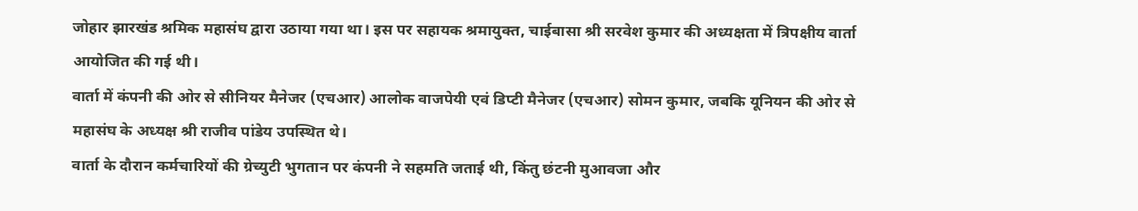जोहार झारखंड श्रमिक महासंघ द्वारा उठाया गया था। इस पर सहायक श्रमायुक्त, चाईबासा श्री सरवेश कुमार की अध्यक्षता में त्रिपक्षीय वार्ता आयोजित की गई थी।
वार्ता में कंपनी की ओर से सीनियर मैनेजर (एचआर) आलोक वाजपेयी एवं डिप्टी मैनेजर (एचआर) सोमन कुमार, जबकि यूनियन की ओर से महासंघ के अध्यक्ष श्री राजीव पांडेय उपस्थित थे।
वार्ता के दौरान कर्मचारियों की ग्रेच्युटी भुगतान पर कंपनी ने सहमति जताई थी, किंतु छंटनी मुआवजा और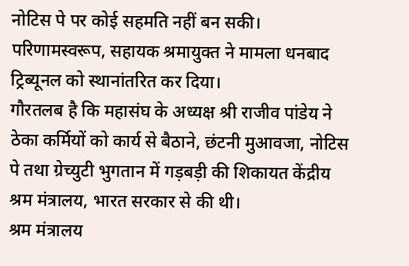नोटिस पे पर कोई सहमति नहीं बन सकी। परिणामस्वरूप, सहायक श्रमायुक्त ने मामला धनबाद ट्रिब्यूनल को स्थानांतरित कर दिया।
गौरतलब है कि महासंघ के अध्यक्ष श्री राजीव पांडेय ने ठेका कर्मियों को कार्य से बैठाने, छंटनी मुआवजा, नोटिस पे तथा ग्रेच्युटी भुगतान में गड़बड़ी की शिकायत केंद्रीय श्रम मंत्रालय, भारत सरकार से की थी।
श्रम मंत्रालय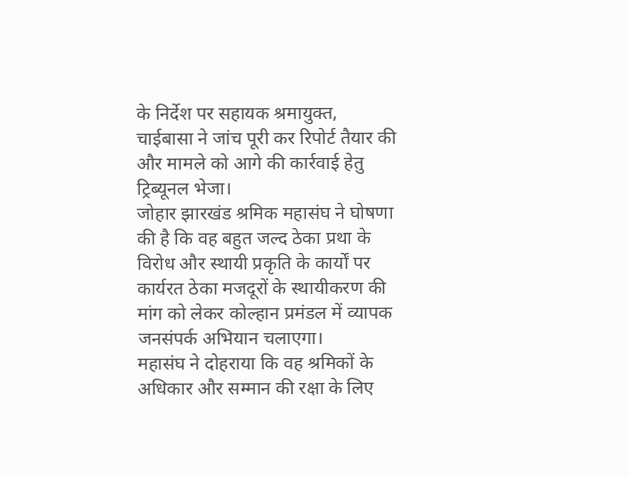के निर्देश पर सहायक श्रमायुक्त, चाईबासा ने जांच पूरी कर रिपोर्ट तैयार की और मामले को आगे की कार्रवाई हेतु ट्रिब्यूनल भेजा।
जोहार झारखंड श्रमिक महासंघ ने घोषणा की है कि वह बहुत जल्द ठेका प्रथा के विरोध और स्थायी प्रकृति के कार्यों पर कार्यरत ठेका मजदूरों के स्थायीकरण की मांग को लेकर कोल्हान प्रमंडल में व्यापक जनसंपर्क अभियान चलाएगा।
महासंघ ने दोहराया कि वह श्रमिकों के अधिकार और सम्मान की रक्षा के लिए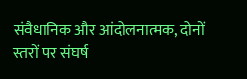संवैधानिक और आंदोलनात्मक, दोनों स्तरों पर संघर्ष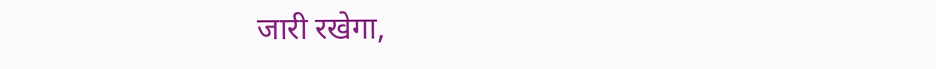जारी रखेगा,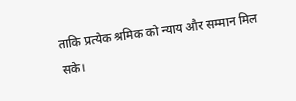ताकि प्रत्येक श्रमिक को न्याय और सम्मान मिल सके।